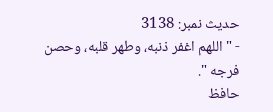حدیث نمبر: 3138
- " اللهم اغفر ذنبه، وطهر قلبه، وحصن فرجه ".
حافظ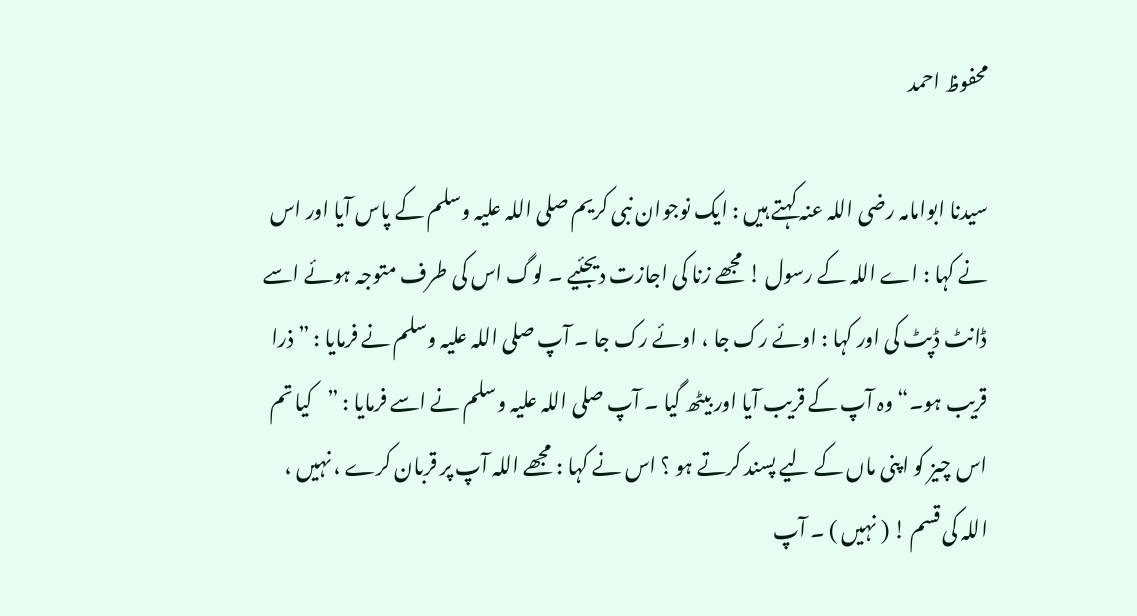محفوظ احمد

سیدنا ابوامامہ رضی اللہ عنہ کہتے ہیں : ایک نوجوان نبی کریم صلی اللہ علیہ وسلم کے پاس آیا اور اس نے کہا : اے اللہ کے رسول ! مجھے زنا کی اجازت دیجئیے ۔ لوگ اس کی طرف متوجہ ہوئے اسے ڈانٹ ڈپٹ کی اور کہا : اوئے رک جا ، اوئے رک جا ۔ آپ صلی اللہ علیہ وسلم نے فرمایا : ”ذرا قریب ہو۔“ وہ آپ کے قریب آیا اور بیٹھ گیا ۔ آپ صلی اللہ علیہ وسلم نے اسے فرمایا : ”کیا تم اس چیز کو اپنی ماں کے لیے پسند کرتے ہو ؟ اس نے کہا : مجھے اللہ آپ پر قربان کرے ، نہیں ، اللہ کی قسم ! ( نہیں ) ۔ آپ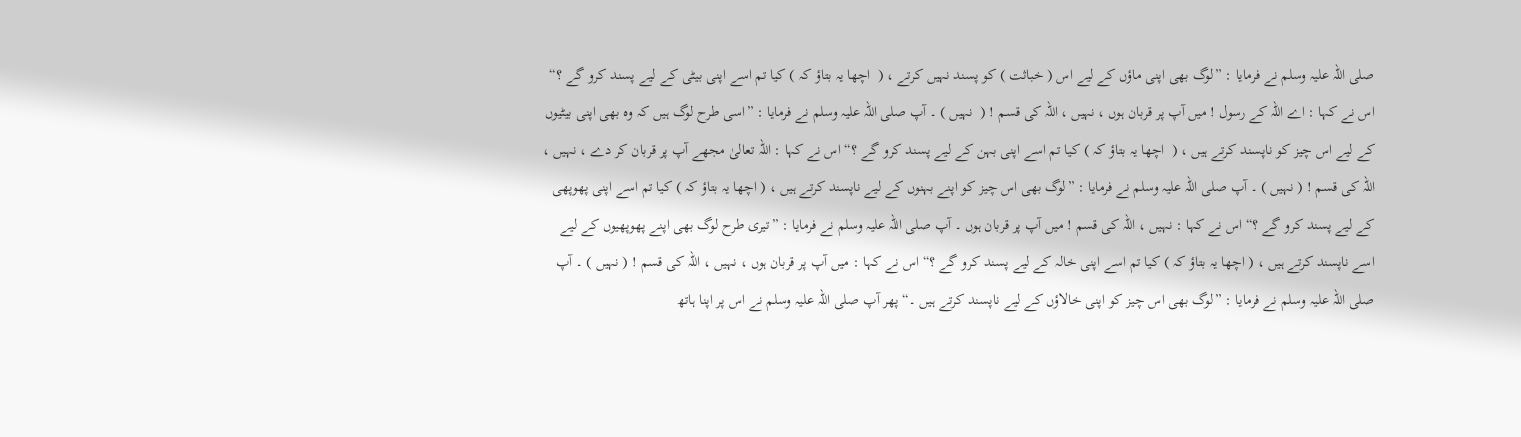صلی اللہ علیہ وسلم نے فرمایا : ”لوگ بھی اپنی ماؤں کے لیے اس ( خباثت ) کو پسند نہیں کرتے ، (  اچھا یہ بتاؤ کہ ) کیا تم اسے اپنی بیٹی کے لیے پسند کرو گے ؟“ اس نے کہا : اے اللہ کے رسول ! میں آپ پر قربان ہوں ، نہیں ، اللہ کی قسم ! (  نہیں ) ۔ آپ صلی اللہ علیہ وسلم نے فرمایا : ”اسی طرح لوگ ہیں کہ وہ بھی اپنی بیٹیوں کے لیے اس چیز کو ناپسند کرتے ہیں ، (  اچھا یہ بتاؤ کہ ) کیا تم اسے اپنی بہن کے لیے پسند کرو گے ؟“ اس نے کہا : اللہ تعالیٰ مجھے آپ پر قربان کر دے ، نہیں ، اللہ کی قسم ! ( نہیں ) ۔ آپ صلی اللہ علیہ وسلم نے فرمایا : ”لوگ بھی اس چیز کو اپنے بہنوں کے لیے ناپسند کرتے ہیں ، ( اچھا یہ بتاؤ کہ ) کیا تم اسے اپنی پھوپھی کے لیے پسند کرو گے ؟“ اس نے کہا : نہیں ، اللہ کی قسم ! میں آپ پر قربان ہوں ۔ آپ صلی اللہ علیہ وسلم نے فرمایا : ”تیری طرح لوگ بھی اپنے پھوپھیوں کے لیے اسے ناپسند کرتے ہیں ، ( اچھا یہ بتاؤ کہ ) کیا تم اسے اپنی خالہ کے لیے پسند کرو گے ؟“ اس نے کہا : میں آپ پر قربان ہوں ، نہیں ، اللہ کی قسم ! ( نہیں ) ۔ آپ صلی اللہ علیہ وسلم نے فرمایا : ”لوگ بھی اس چیز کو اپنی خالاؤں کے لیے ناپسند کرتے ہیں ۔“ پھر آپ صلی اللہ علیہ وسلم نے اس پر اپنا ہاتھ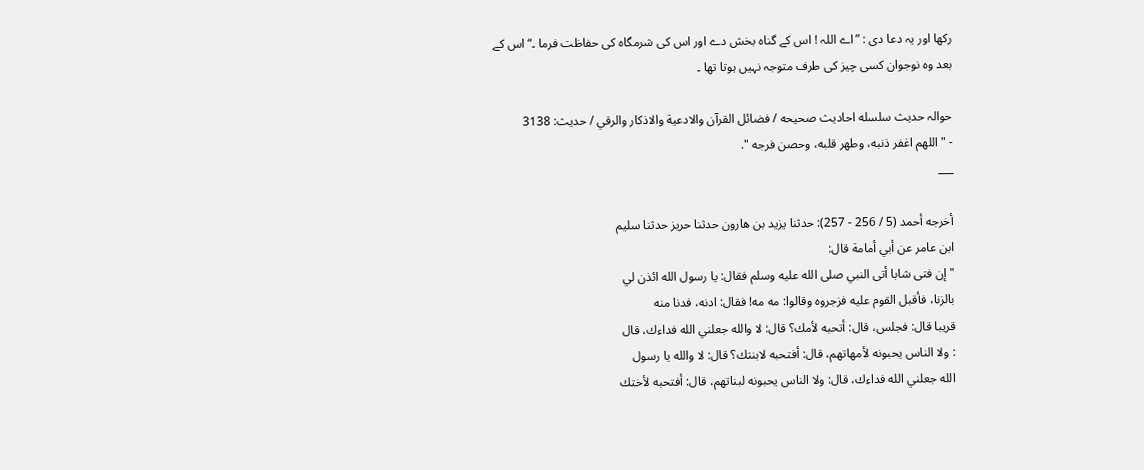رکھا اور یہ دعا دی : ”اے اللہ ! اس کے گناہ بخش دے اور اس کی شرمگاہ کی حفاظت فرما ۔“ اس کے بعد وہ نوجوان کسی چیز کی طرف متوجہ نہیں ہوتا تھا ۔

حوالہ حدیث سلسله احاديث صحيحه / فضائل القرآن والادعية والاذكار والرقي / حدیث: 3138
- " اللهم اغفر ذنبه، وطهر قلبه، وحصن فرجه ".
___

أخرجه أحمد (5 / 256 - 257): حدثنا يزيد بن هارون حدثنا حريز حدثنا سليم
ابن عامر عن أبي أمامة قال:
" إن فتى شابا أتى النبي صلى الله عليه وسلم فقال: يا رسول الله ائذن لي
بالزنا، فأقبل القوم عليه فزجروه وقالوا: مه مه! فقال: ادنه، فدنا منه
قريبا قال: فجلس، قال: أتحبه لأمك؟ قال: لا والله جعلني الله فداءك، قال
: ولا الناس يحبونه لأمهاتهم، قال: أفتحبه لابنتك؟ قال: لا والله يا رسول
الله جعلني الله فداءك، قال: ولا الناس يحبونه لبناتهم، قال: أفتحبه لأختك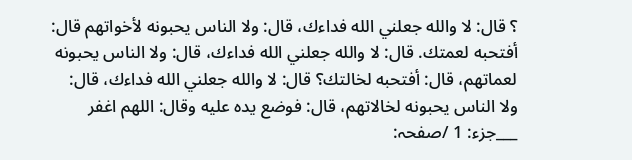؟ قال: لا والله جعلني الله فداءك، قال: ولا الناس يحبونه لأخواتهم قال:
أفتحبه لعمتك. قال: لا والله جعلني الله فداءك، قال: ولا الناس يحبونه
لعماتهم، قال: أفتحبه لخالتك؟ قال: لا والله جعلني الله فداءك، قال:
ولا الناس يحبونه لخالاتهم، قال: فوضع يده عليه وقال: اللهم اغفر
___جزء: 1 /صفحہ: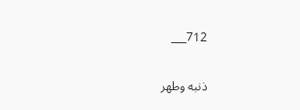712___

ذنبه وطهر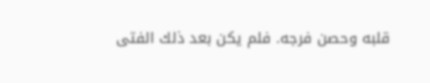قلبه وحصن فرجه. فلم يكن بعد ذلك الفتى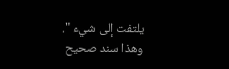يلتفت إلى شيء ".
وهذا سند صحيح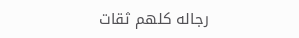رجاله كلهم ثقات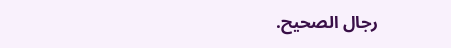رجال الصحيح.